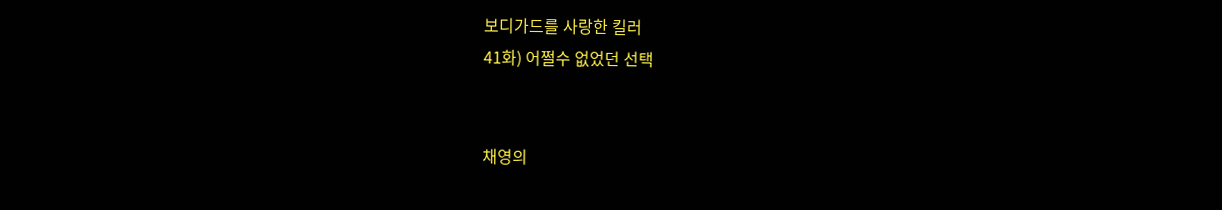보디가드를 사랑한 킬러
41화) 어쩔수 없었던 선택


채영의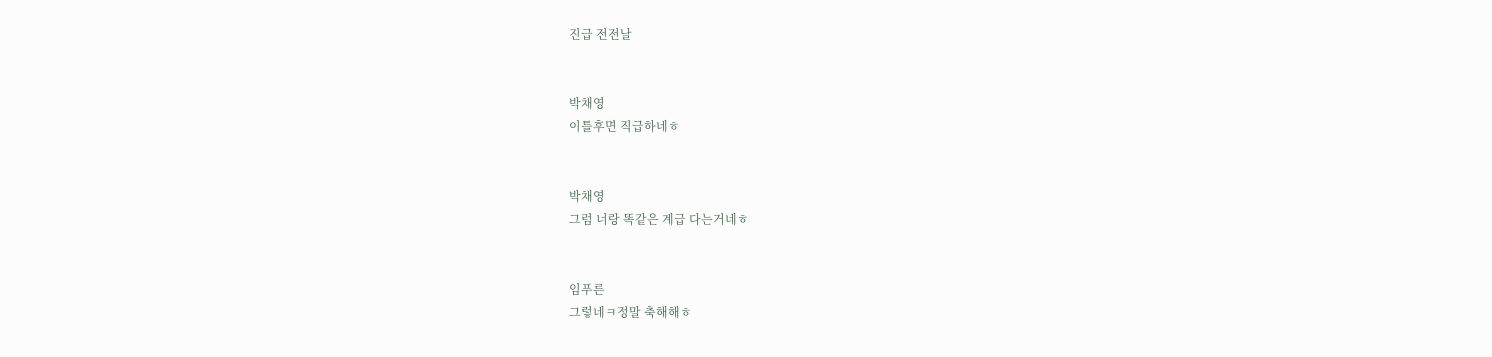진급 전전날


박채영
이틀후면 직급하네ㅎ


박채영
그럼 너랑 똑같은 계급 다는거네ㅎ


임푸른
그렇네ㅋ정말 축해해ㅎ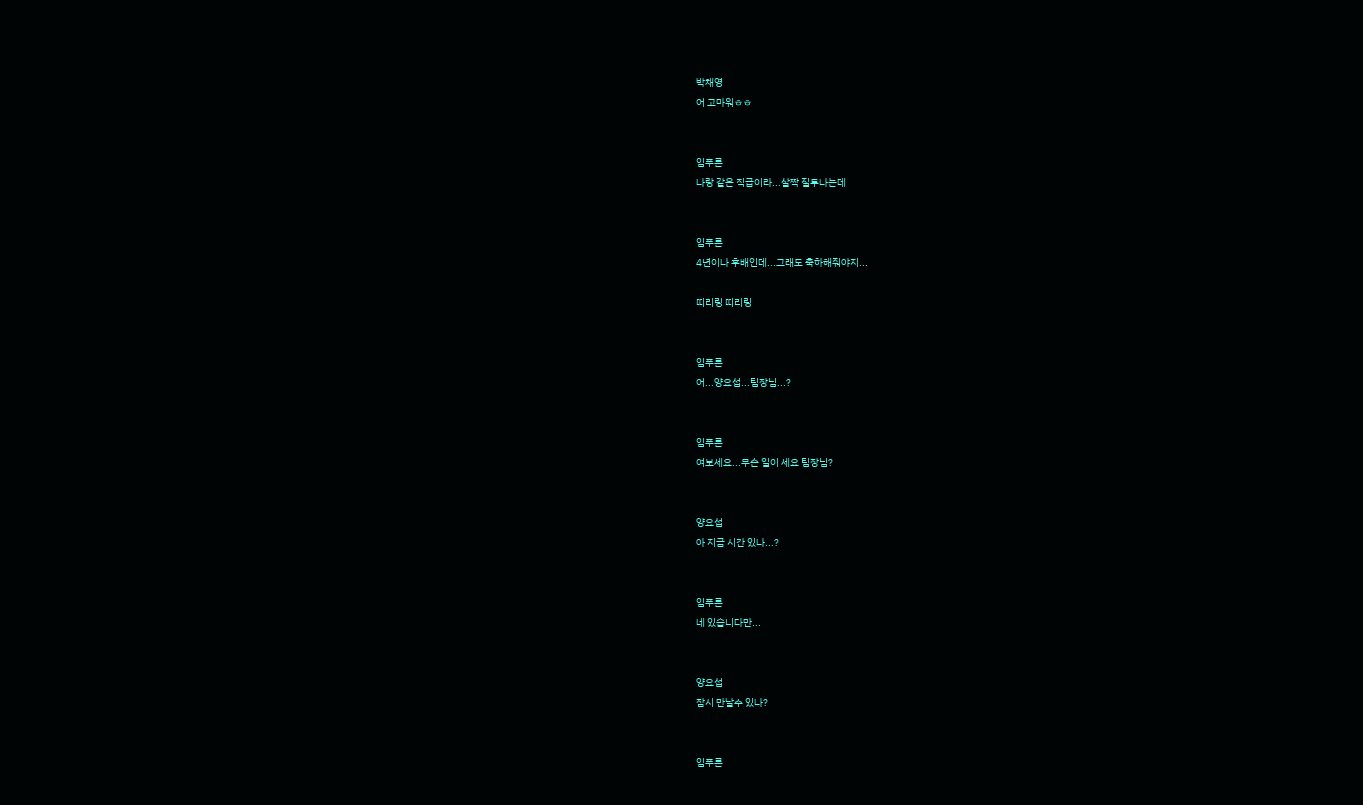박채영
어 고마워ㅎㅎ


임푸른
나랑 같은 직급이라...살짝 질투나는데


임푸른
4년이나 후배인데...그래도 축하해줘야지...

띠리링 띠리링


임푸른
어...양요섭...팀장님...?


임푸른
여보세요...무슨 일이 세요 팀장님?


양요섭
아 지금 시간 있나...?


임푸른
네 있습니다만...


양요섭
잠시 만날수 있나?


임푸른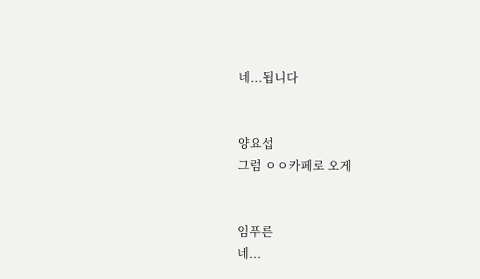네...됩니다


양요섭
그럼 ㅇㅇ카페로 오게


임푸른
네...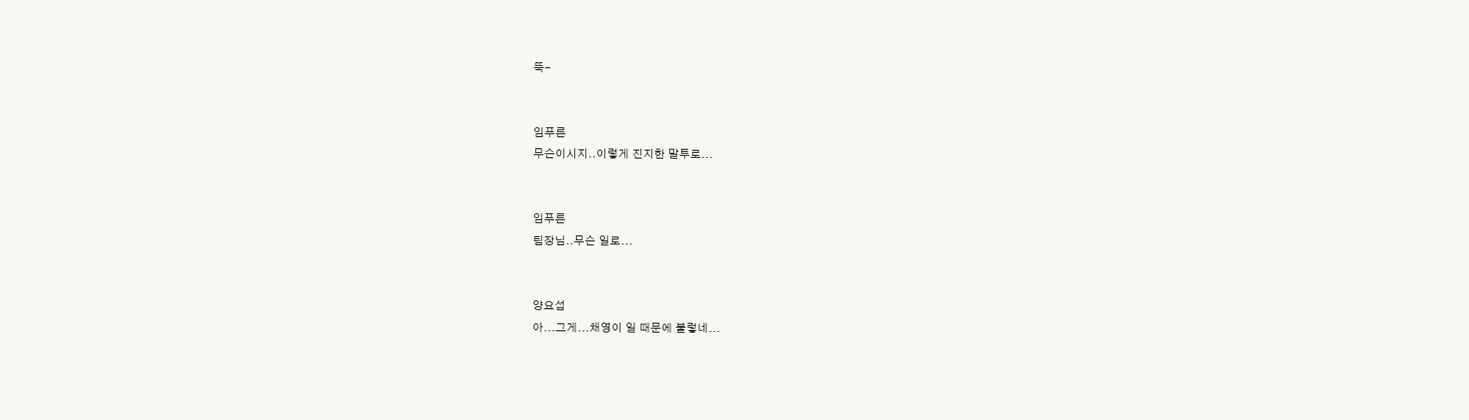뚝-


임푸른
무슨이시지..이렇게 진지한 말투로...


임푸른
팀장님..무슨 일로...


양요섭
아...그게...채영이 일 때문에 불렇네...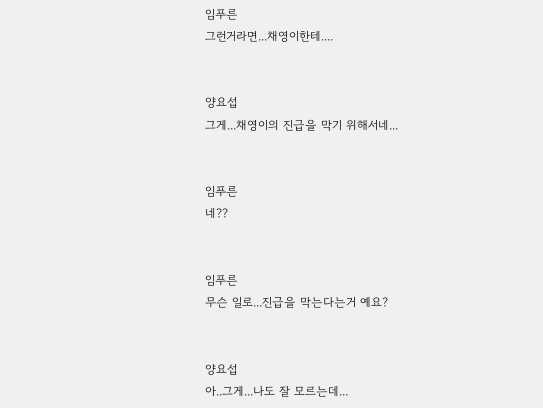임푸른
그런거라면...채영이한테....


양요섭
그게...채영이의 진급을 막기 위해서네...


임푸른
네??


임푸른
무슨 일로...진급을 막는다는거 예요?


양요섭
아..그게...나도 잘 모르는데...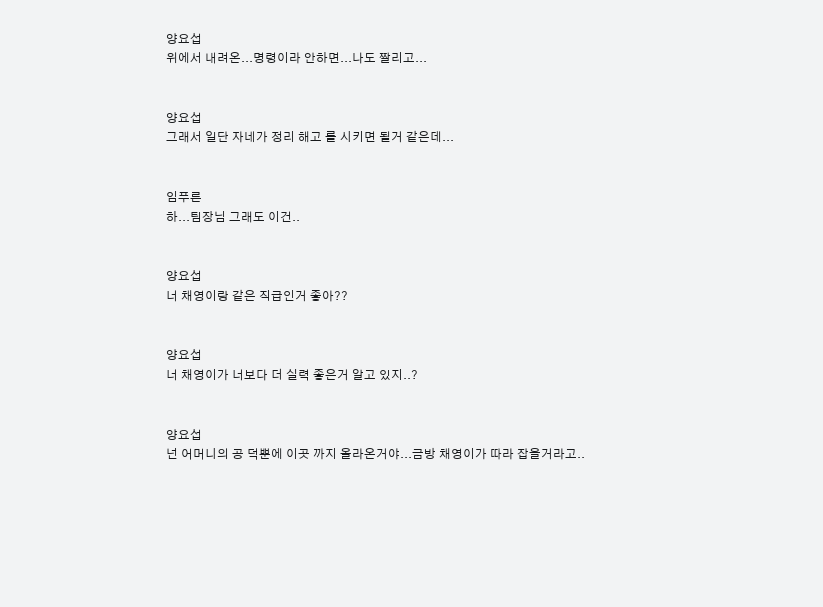양요섭
위에서 내려온...명령이라 안하면...나도 짤리고...


양요섭
그래서 일단 자네가 정리 해고 를 시키면 될거 같은데...


임푸른
하...팀장님 그래도 이건..


양요섭
너 채영이랑 같은 직급인거 좋아??


양요섭
너 채영이가 너보다 더 실력 좋은거 알고 있지..?


양요섭
넌 어머니의 공 덕뿐에 이곳 까지 올라온거야...금방 채영이가 따라 잡을거라고..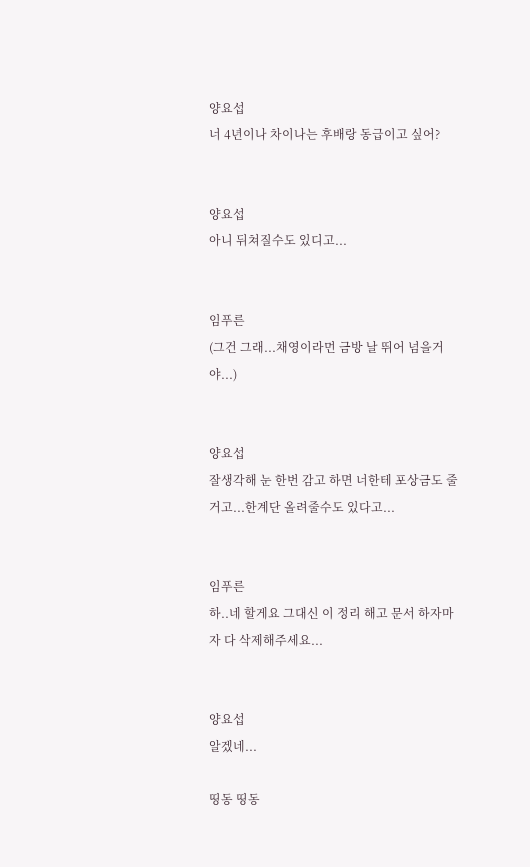양요섭
너 4년이나 차이나는 후배랑 동급이고 싶어?


양요섭
아니 뒤쳐질수도 있디고...


임푸른
(그건 그래...채영이라먼 금방 날 뛰어 넘을거야...)


양요섭
잘생각해 눈 한번 감고 하면 너한테 포상금도 줄거고...한계단 올려줄수도 있다고...


임푸른
하..네 할게요 그대신 이 정리 해고 문서 하자마자 다 삭제해주세요...


양요섭
알겠네...

띵동 띵동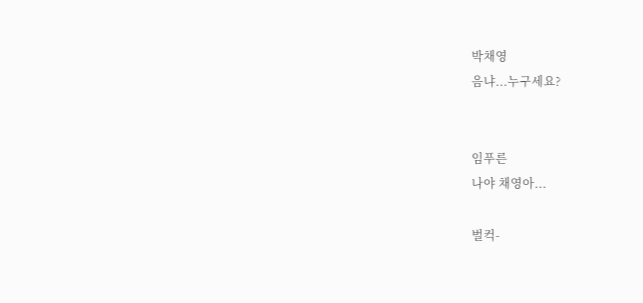박채영
음냐...누구세요?


임푸른
나야 채영아...

벌컥-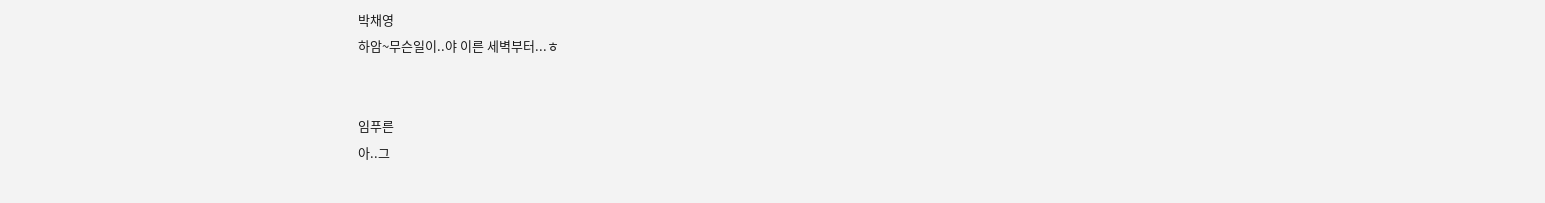박채영
하암~무슨일이..야 이른 세벽부터...ㅎ


임푸른
아..그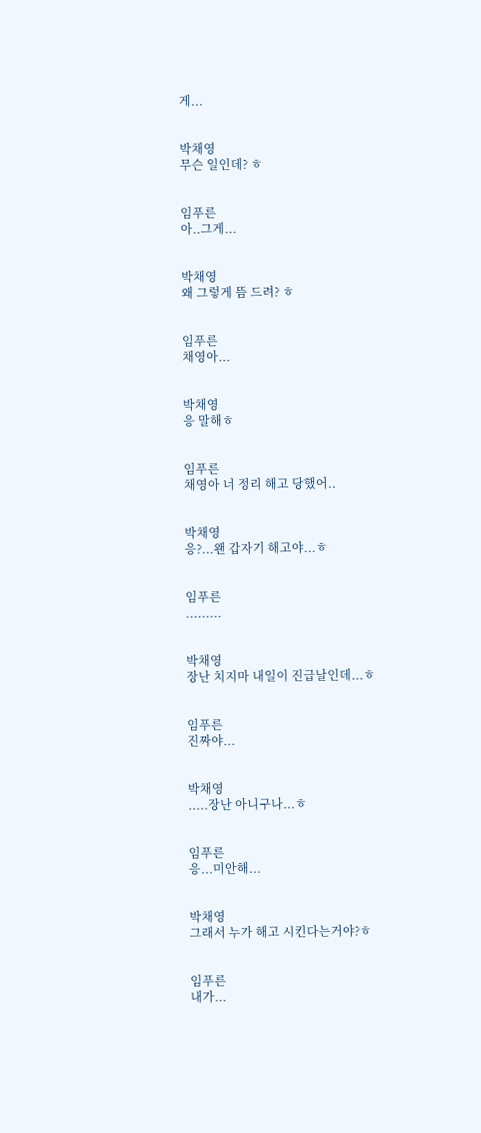게...


박채영
무슨 일인데? ㅎ


임푸른
아..그게...


박채영
왜 그렇게 뜸 드려? ㅎ


임푸른
채영아...


박채영
응 말해ㅎ


임푸른
채영아 너 정리 해고 당했어..


박채영
응?...왠 갑자기 해고야...ㅎ


임푸른
.........


박채영
장난 치지마 내일이 진급날인데...ㅎ


임푸른
진짜야...


박채영
.....장난 아니구나...ㅎ


임푸른
응...미안해...


박채영
그래서 누가 해고 시킨다는거야?ㅎ


임푸른
내가...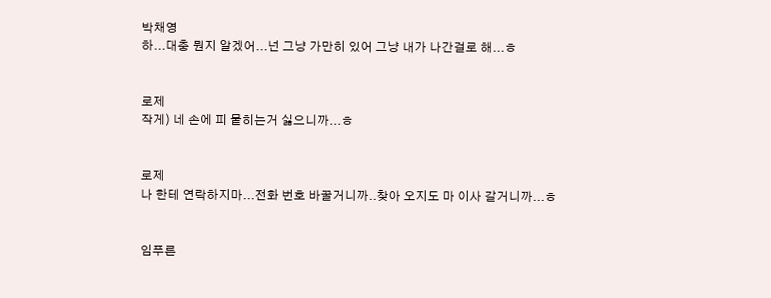박채영
하...대충 뭔지 알겠어...넌 그냥 가만히 있어 그냥 내가 나간걸로 해...ㅎ


로제
작게) 네 손에 피 뭍히는거 싫으니까...ㅎ


로제
나 한테 연락하지마...전화 번호 바꿀거니까..찾아 오지도 마 이사 갈거니까...ㅎ


임푸른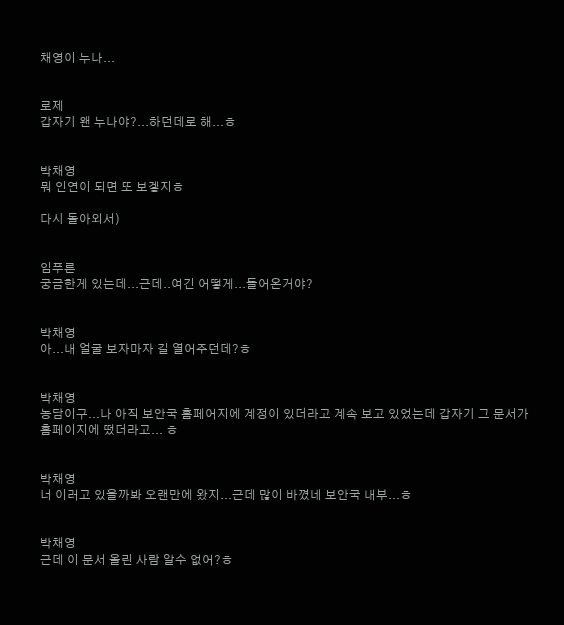채영이 누나...


로제
갑자기 왠 누나야?...하던데로 해...ㅎ


박채영
뭐 인연이 되면 또 보겧지ㅎ

다시 돌아외서)


임푸른
궁금한게 있는데...근데..여긴 어떻게...들어온거야?


박채영
아...내 얼굴 보자마자 길 열어주던데?ㅎ


박채영
농담이구...나 아직 보안국 홈페어지에 계정이 있더라고 계속 보고 있었는데 갑자기 그 문서가 홈페이지에 떴더라고... ㅎ


박채영
너 이러고 있을까봐 오랜만에 왔지...근데 많이 바꼈네 보안국 내부...ㅎ


박채영
근데 이 문서 올린 사람 알수 없어?ㅎ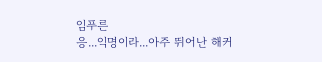임푸른
응...익명이라...아주 뛰어난 해커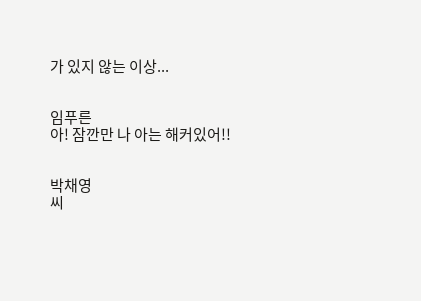가 있지 않는 이상...


임푸른
아! 잠깐만 나 아는 해커있어!!


박채영
씨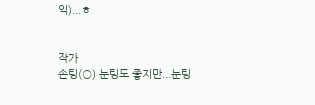익)...ㅎ


작가
손팅(○) 눈팅도 좋지만...눈팅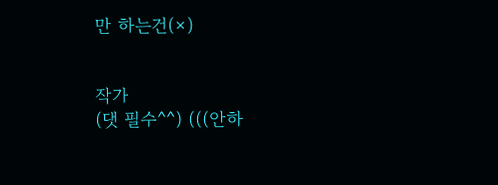만 하는건(×)


작가
(댓 필수^^) (((안하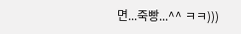면...죽빵...^^ ㅋㅋ)))